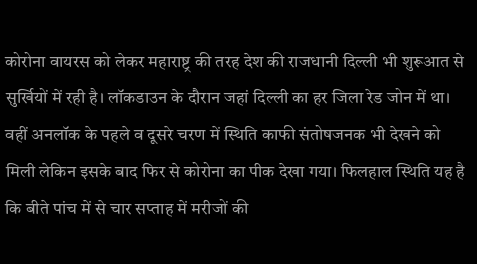कोरोना वायरस को लेकर महाराष्ट्र की तरह देश की राजधानी दिल्ली भी शुरूआत से सुर्खियों में रही है। लॉकडाउन के दौरान जहां दिल्ली का हर जिला रेड जोन में था। वहीं अनलॉक के पहले व दूसरे चरण में स्थिति काफी संतोषजनक भी देखने को मिली लेकिन इसके बाद फिर से कोरोना का पीक देखा गया। फिलहाल स्थिति यह है कि बीते पांच में से चार सप्ताह में मरीजों की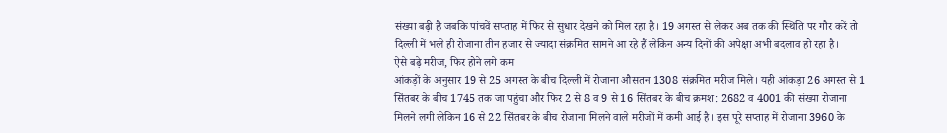संख्या बढ़ी है जबकि पांचवें सप्ताह में फिर से सुधार देखने को मिल रहा है। 19 अगस्त से लेकर अब तक की स्थिति पर गौर करें तो दिल्ली में भले ही रोजाना तीन हजार से ज्यादा संक्रमित सामने आ रहे हैं लेकिन अन्य दिनों की अपेक्षा अभी बदलाव हो रहा है।
ऐसे बढ़े मरीज, फिर होने लगे कम
आंकड़ों के अनुसार 19 से 25 अगस्त के बीच दिल्ली में रोजाना औसतन 1308 संक्रमित मरीज मिले। यही आंकड़ा 26 अगस्त से 1 सिंतबर के बीच 1745 तक जा पहुंचा और फिर 2 से 8 व 9 से 16 सिंतबर के बीच क्रमश: 2682 व 4001 की संख्या रोजाना मिलने लगी लेकिन 16 से 22 सिंतबर के बीच रोजाना मिलने वाले मरीजों में कमी आई है। इस पूरे सप्ताह में रोजाना 3960 के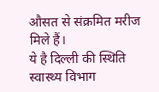औसत से संक्रमित मरीज मिले हैं।
ये है दिल्ली की स्थिति
स्वास्थ्य विभाग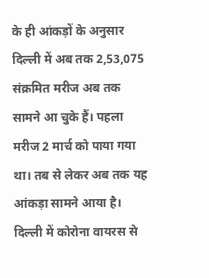के ही आंकड़ों के अनुसार दिल्ली में अब तक 2,53,075 संक्रमित मरीज अब तक सामने आ चुके हैं। पहला मरीज 2 मार्च को पाया गया था। तब से लेकर अब तक यह आंकड़ा सामने आया है। दिल्ली में कोरोना वायरस से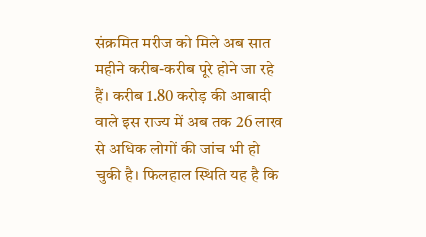संक्रमित मरीज को मिले अब सात महीने करीब-करीब पूरे होने जा रहे हैं। करीब 1.80 करोड़ की आबादी वाले इस राज्य में अब तक 26 लाख से अधिक लोगों की जांच भी हो चुकी है। फिलहाल स्थिति यह है कि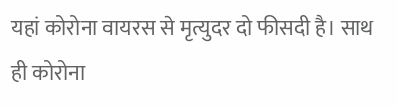यहां कोरोना वायरस से मृत्युदर दो फीसदी है। साथ ही कोरोना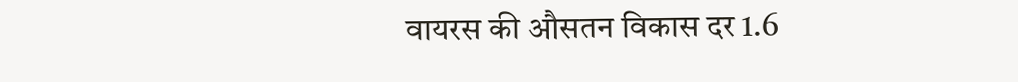वायरस की औसतन विकास दर 1.6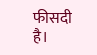फीसदी है।